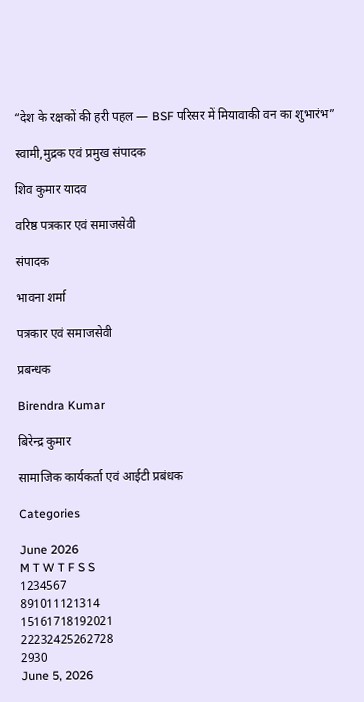“देश के रक्षकों की हरी पहल — BSF परिसर में मियावाकी वन का शुभारंभ”

स्वामी,मुद्रक एवं प्रमुख संपादक

शिव कुमार यादव

वरिष्ठ पत्रकार एवं समाजसेवी

संपादक

भावना शर्मा

पत्रकार एवं समाजसेवी

प्रबन्धक

Birendra Kumar

बिरेन्द्र कुमार

सामाजिक कार्यकर्ता एवं आईटी प्रबंधक

Categories

June 2026
M T W T F S S
1234567
891011121314
15161718192021
22232425262728
2930
June 5, 2026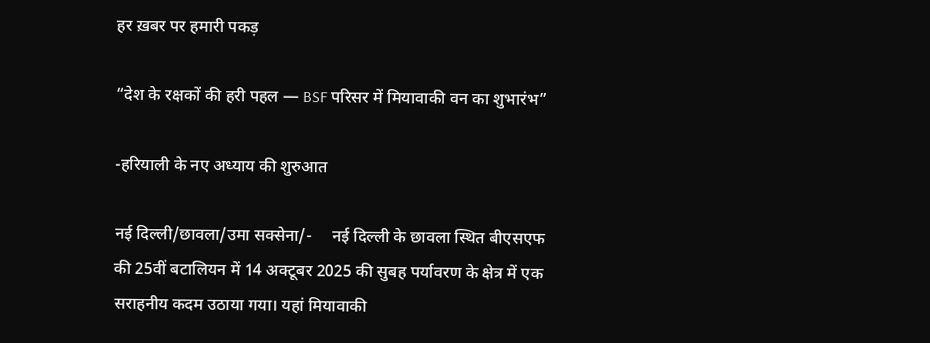हर ख़बर पर हमारी पकड़

“देश के रक्षकों की हरी पहल — BSF परिसर में मियावाकी वन का शुभारंभ”

-हरियाली के नए अध्याय की शुरुआत

नई दिल्ली/छावला/उमा सक्सेना/-     नई दिल्ली के छावला स्थित बीएसएफ की 25वीं बटालियन में 14 अक्टूबर 2025 की सुबह पर्यावरण के क्षेत्र में एक सराहनीय कदम उठाया गया। यहां मियावाकी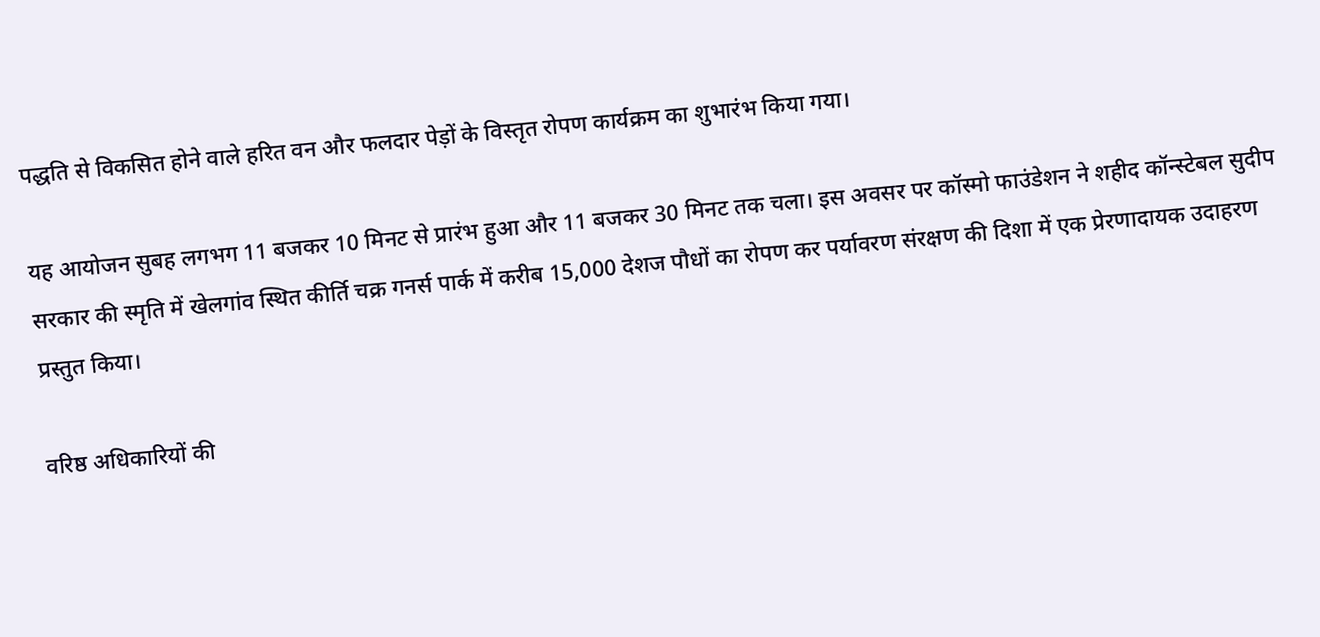पद्धति से विकसित होने वाले हरित वन और फलदार पेड़ों के विस्तृत रोपण कार्यक्रम का शुभारंभ किया गया।

यह आयोजन सुबह लगभग 11 बजकर 10 मिनट से प्रारंभ हुआ और 11 बजकर 30 मिनट तक चला। इस अवसर पर कॉस्मो फाउंडेशन ने शहीद कॉन्स्टेबल सुदीप सरकार की स्मृति में खेलगांव स्थित कीर्ति चक्र गनर्स पार्क में करीब 15,000 देशज पौधों का रोपण कर पर्यावरण संरक्षण की दिशा में एक प्रेरणादायक उदाहरण प्रस्तुत किया।

वरिष्ठ अधिकारियों की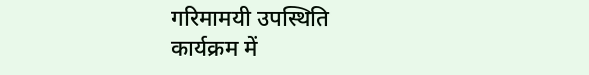गरिमामयी उपस्थिति
कार्यक्रम में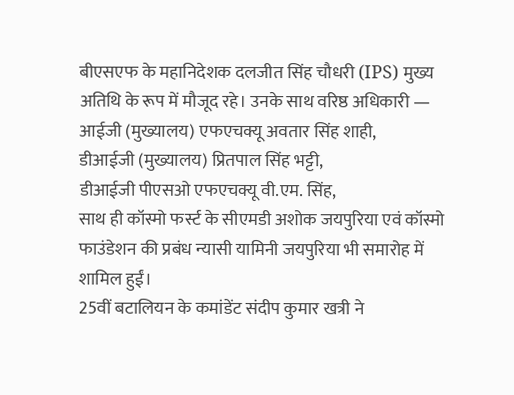बीएसएफ के महानिदेशक दलजीत सिंह चौधरी (IPS) मुख्य अतिथि के रूप में मौजूद रहे। उनके साथ वरिष्ठ अधिकारी —
आईजी (मुख्यालय) एफएचक्यू अवतार सिंह शाही,
डीआईजी (मुख्यालय) प्रितपाल सिंह भट्टी,
डीआईजी पीएसओ एफएचक्यू वी.एम. सिंह,
साथ ही कॉस्मो फर्स्ट के सीएमडी अशोक जयपुरिया एवं कॉस्मो फाउंडेशन की प्रबंध न्यासी यामिनी जयपुरिया भी समारोह में शामिल हुईं।
25वीं बटालियन के कमांडेंट संदीप कुमार खत्री ने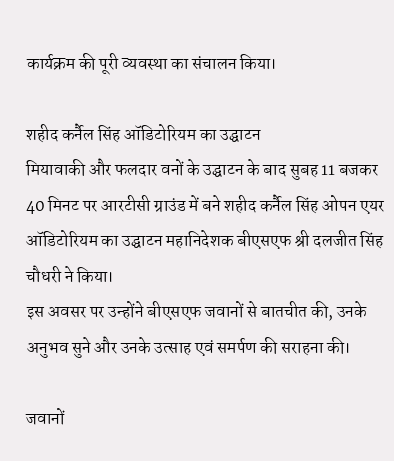कार्यक्रम की पूरी व्यवस्था का संचालन किया।

शहीद कर्नैल सिंह ऑडिटोरियम का उद्घाटन
मियावाकी और फलदार वनों के उद्घाटन के बाद सुबह 11 बजकर 40 मिनट पर आरटीसी ग्राउंड में बने शहीद कर्नैल सिंह ओपन एयर ऑडिटोरियम का उद्घाटन महानिदेशक बीएसएफ श्री दलजीत सिंह चौधरी ने किया।
इस अवसर पर उन्होंने बीएसएफ जवानों से बातचीत की, उनके अनुभव सुने और उनके उत्साह एवं समर्पण की सराहना की।

जवानों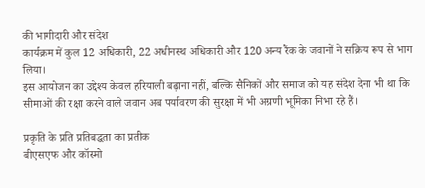की भागीदारी और संदेश
कार्यक्रम में कुल 12 अधिकारी, 22 अधीनस्थ अधिकारी और 120 अन्य रैंक के जवानों ने सक्रिय रूप से भाग लिया।
इस आयोजन का उद्देश्य केवल हरियाली बढ़ाना नहीं, बल्कि सैनिकों और समाज को यह संदेश देना भी था कि सीमाओं की रक्षा करने वाले जवान अब पर्यावरण की सुरक्षा में भी अग्रणी भूमिका निभा रहे हैं।

प्रकृति के प्रति प्रतिबद्धता का प्रतीक
बीएसएफ और कॉस्मो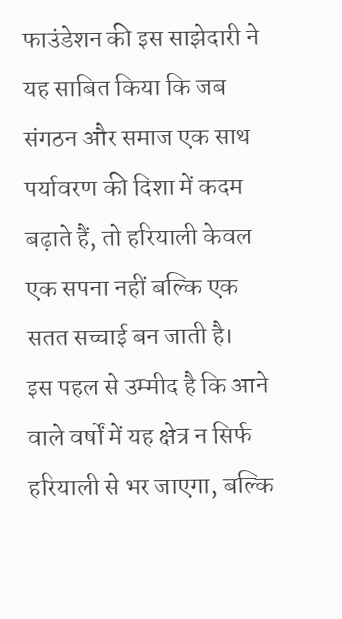फाउंडेशन की इस साझेदारी ने यह साबित किया कि जब संगठन और समाज एक साथ पर्यावरण की दिशा में कदम बढ़ाते हैं, तो हरियाली केवल एक सपना नहीं बल्कि एक सतत सच्चाई बन जाती है।
इस पहल से उम्मीद है कि आने वाले वर्षों में यह क्षेत्र न सिर्फ हरियाली से भर जाएगा, बल्कि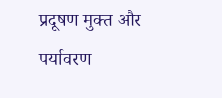प्रदूषण मुक्त और पर्यावरण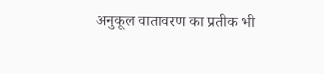अनुकूल वातावरण का प्रतीक भी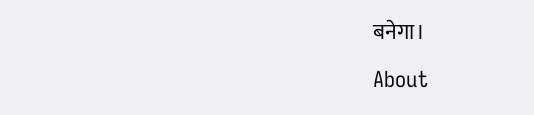बनेगा।

About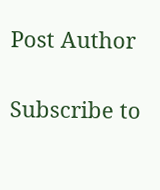Post Author

Subscribe to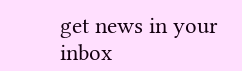get news in your inbox